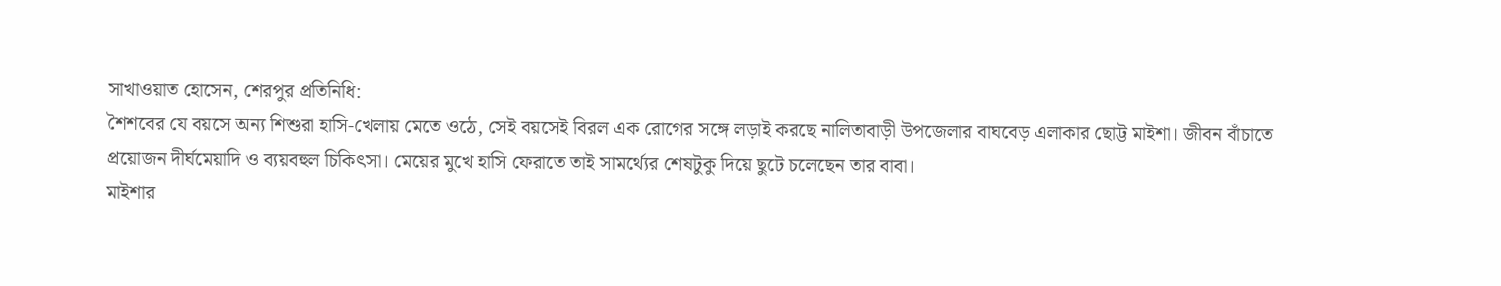সাখাওয়াত হোসেন, শেরপুর প্রতিনিধি:
শৈশবের যে বয়সে অন্য শিশুরা হাসি-খেলায় মেতে ওঠে, সেই বয়সেই বিরল এক রোগের সঙ্গে লড়াই করছে নালিতাবাড়ী উপজেলার বাঘবেড় এলাকার ছোট্ট মাইশা। জীবন বাঁচাতে প্রয়োজন দীর্ঘমেয়াদি ও ব্যয়বহুল চিকিৎসা। মেয়ের মুখে হাসি ফেরাতে তাই সামর্থ্যের শেষটুকু দিয়ে ছুটে চলেছেন তার বাবা।
মাইশার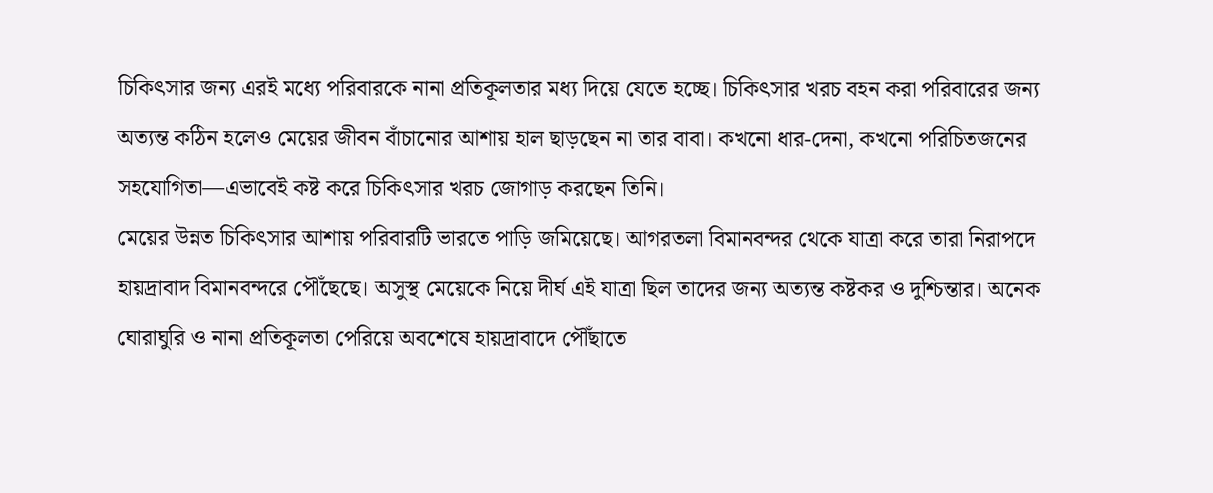চিকিৎসার জন্য এরই মধ্যে পরিবারকে নানা প্রতিকূলতার মধ্য দিয়ে যেতে হচ্ছে। চিকিৎসার খরচ বহন করা পরিবারের জন্য অত্যন্ত কঠিন হলেও মেয়ের জীবন বাঁচানোর আশায় হাল ছাড়ছেন না তার বাবা। কখনো ধার-দেনা, কখনো পরিচিতজনের সহযোগিতা—এভাবেই কষ্ট করে চিকিৎসার খরচ জোগাড় করছেন তিনি।
মেয়ের উন্নত চিকিৎসার আশায় পরিবারটি ভারতে পাড়ি জমিয়েছে। আগরতলা বিমানবন্দর থেকে যাত্রা করে তারা নিরাপদে হায়দ্রাবাদ বিমানবন্দরে পৌঁছেছে। অসুস্থ মেয়েকে নিয়ে দীর্ঘ এই যাত্রা ছিল তাদের জন্য অত্যন্ত কষ্টকর ও দুশ্চিন্তার। অনেক ঘোরাঘুরি ও নানা প্রতিকূলতা পেরিয়ে অবশেষে হায়দ্রাবাদে পৌঁছাতে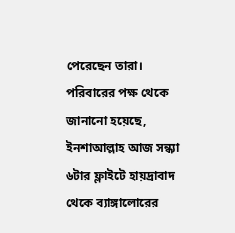পেরেছেন তারা।
পরিবারের পক্ষ থেকে জানানো হয়েছে, ইনশাআল্লাহ আজ সন্ধ্যা ৬টার ফ্লাইটে হায়দ্রাবাদ থেকে ব্যাঙ্গালোরের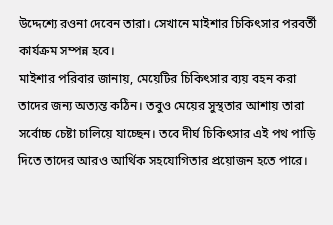উদ্দেশ্যে রওনা দেবেন তারা। সেখানে মাইশার চিকিৎসার পরবর্তী কার্যক্রম সম্পন্ন হবে।
মাইশার পরিবার জানায়, মেয়েটির চিকিৎসার ব্যয় বহন করা তাদের জন্য অত্যন্ত কঠিন। তবুও মেয়ের সুস্থতার আশায় তারা সর্বোচ্চ চেষ্টা চালিয়ে যাচ্ছেন। তবে দীর্ঘ চিকিৎসার এই পথ পাড়ি দিতে তাদের আরও আর্থিক সহযোগিতার প্রয়োজন হতে পারে।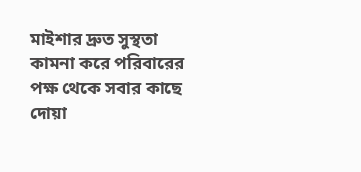মাইশার দ্রুত সুস্থতা কামনা করে পরিবারের পক্ষ থেকে সবার কাছে দোয়া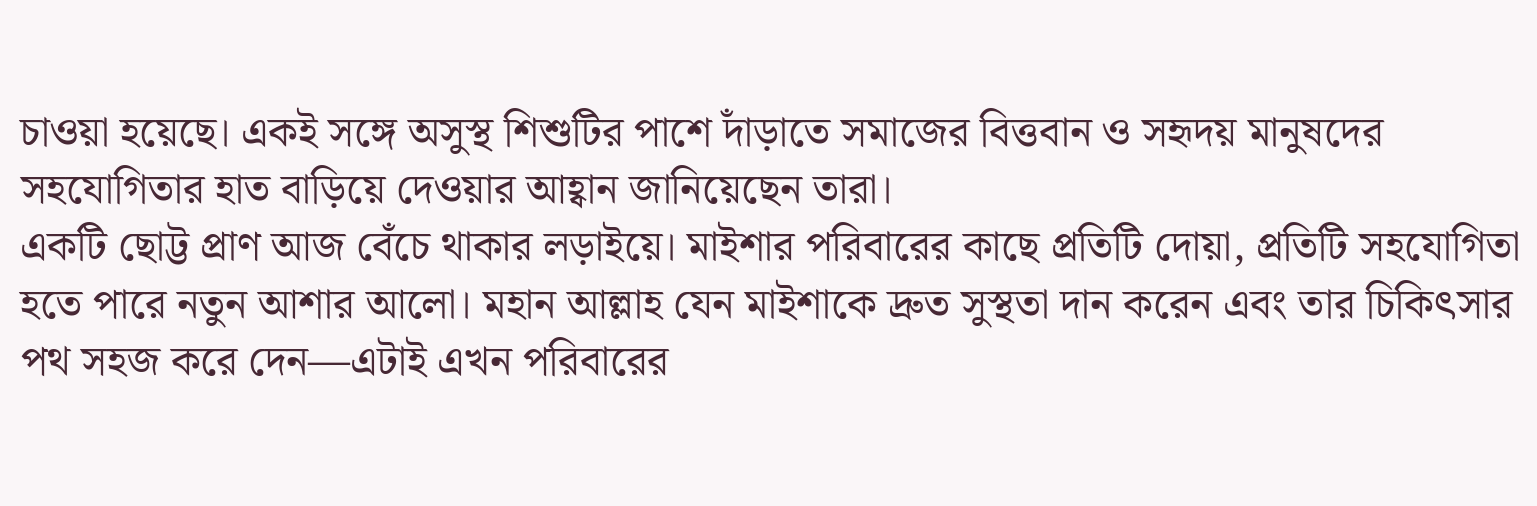চাওয়া হয়েছে। একই সঙ্গে অসুস্থ শিশুটির পাশে দাঁড়াতে সমাজের বিত্তবান ও সহৃদয় মানুষদের সহযোগিতার হাত বাড়িয়ে দেওয়ার আহ্বান জানিয়েছেন তারা।
একটি ছোট্ট প্রাণ আজ বেঁচে থাকার লড়াইয়ে। মাইশার পরিবারের কাছে প্রতিটি দোয়া, প্রতিটি সহযোগিতা হতে পারে নতুন আশার আলো। মহান আল্লাহ যেন মাইশাকে দ্রুত সুস্থতা দান করেন এবং তার চিকিৎসার পথ সহজ করে দেন—এটাই এখন পরিবারের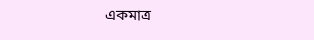একমাত্র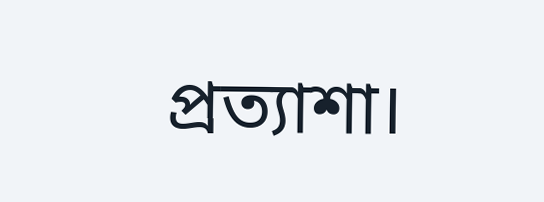প্রত্যাশা।